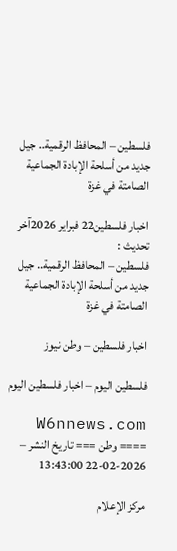فلسطين – المحافظ الرقمية.. جيل جديد من أسلحة الإبادة الجماعية الصامتة في غزة

اخبار فلسطين22 فبراير 2026آخر تحديث :
فلسطين – المحافظ الرقمية.. جيل جديد من أسلحة الإبادة الجماعية الصامتة في غزة

اخبار فلسطين – وطن نيوز

فلسطين اليوم – اخبار فلسطين اليوم

W6nnews.com  ==== وطن === تاريخ النشر – 2026-02-22 13:43:00

مركز الإعلام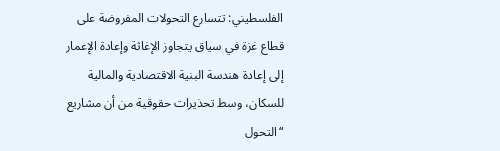الفلسطيني: تتسارع التحولات المفروضة على قطاع غزة في سياق يتجاوز الإغاثة وإعادة الإعمار إلى إعادة هندسة البنية الاقتصادية والمالية للسكان، وسط تحذيرات حقوقية من أن مشاريع “التحول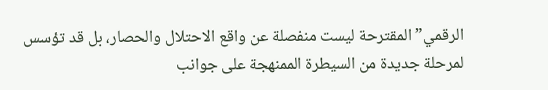الرقمي” المقترحة ليست منفصلة عن واقع الاحتلال والحصار، بل قد تؤسس لمرحلة جديدة من السيطرة الممنهجة على جوانب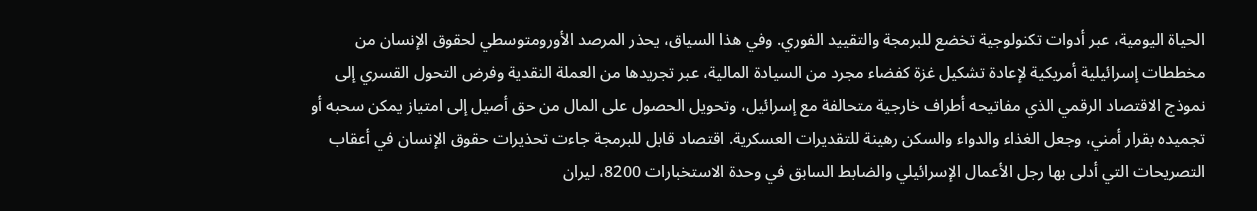الحياة اليومية، عبر أدوات تكنولوجية تخضع للبرمجة والتقييد الفوري. وفي هذا السياق، يحذر المرصد الأورومتوسطي لحقوق الإنسان من مخططات إسرائيلية أمريكية لإعادة تشكيل غزة كفضاء مجرد من السيادة المالية، عبر تجريدها من العملة النقدية وفرض التحول القسري إلى نموذج الاقتصاد الرقمي الذي مفاتيحه أطراف خارجية متحالفة مع إسرائيل، وتحويل الحصول على المال من حق أصيل إلى امتياز يمكن سحبه أو تجميده بقرار أمني، وجعل الغذاء والدواء والسكن رهينة للتقديرات العسكرية. اقتصاد قابل للبرمجة جاءت تحذيرات حقوق الإنسان في أعقاب التصريحات التي أدلى بها رجل الأعمال الإسرائيلي والضابط السابق في وحدة الاستخبارات 8200، ليران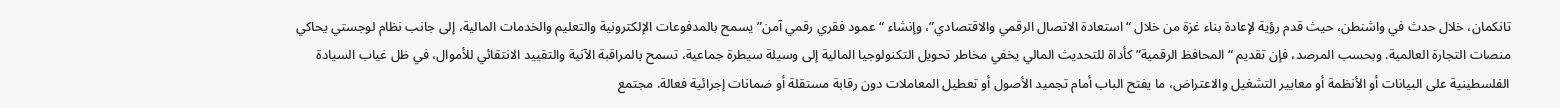تانكمان، خلال حدث في واشنطن، حيث قدم رؤية لإعادة بناء غزة من خلال “استعادة الاتصال الرقمي والاقتصادي”، وإنشاء “عمود فقري رقمي آمن” يسمح بالمدفوعات الإلكترونية والتعليم والخدمات المالية، إلى جانب نظام لوجستي يحاكي منصات التجارة العالمية. وبحسب المرصد، فإن تقديم “المحافظ الرقمية” كأداة للتحديث المالي يخفي مخاطر تحويل التكنولوجيا المالية إلى وسيلة سيطرة جماعية، تسمح بالمراقبة الآنية والتقييد الانتقائي للأموال، في ظل غياب السيادة الفلسطينية على البيانات أو الأنظمة أو معايير التشغيل والاعتراض، ما يفتح الباب أمام تجميد الأصول أو تعطيل المعاملات دون رقابة مستقلة أو ضمانات إجرائية فعالة. مجتمع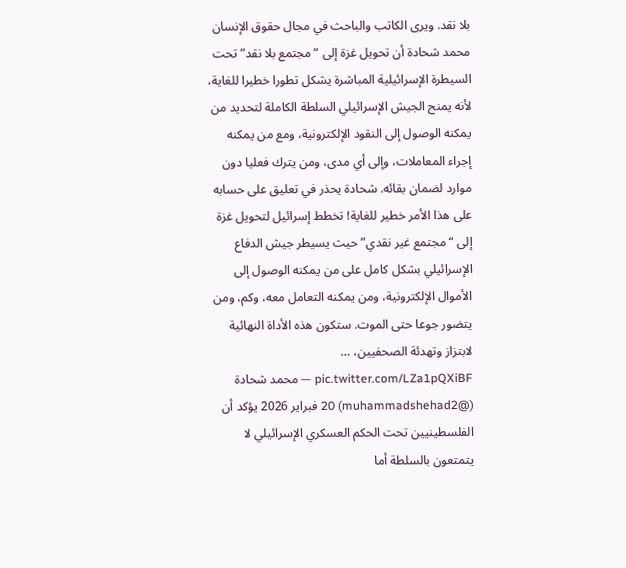بلا نقد. ويرى الكاتب والباحث في مجال حقوق الإنسان محمد شحادة أن تحويل غزة إلى “مجتمع بلا نقد” تحت السيطرة الإسرائيلية المباشرة يشكل تطورا خطيرا للغاية، لأنه يمنح الجيش الإسرائيلي السلطة الكاملة لتحديد من يمكنه الوصول إلى النقود الإلكترونية، ومع من يمكنه إجراء المعاملات، وإلى أي مدى، ومن يترك فعليا دون موارد لضمان بقائه. شحادة يحذر في تعليق على حسابه على هذا الأمر خطير للغاية! تخطط إسرائيل لتحويل غزة إلى “مجتمع غير نقدي” حيث يسيطر جيش الدفاع الإسرائيلي بشكل كامل على من يمكنه الوصول إلى الأموال الإلكترونية، ومن يمكنه التعامل معه، وكم، ومن يتضور جوعا حتى الموت. ستكون هذه الأداة النهائية لابتزاز وتهدئة الصحفيين، … pic.twitter.com/LZa1pQXiBF — محمد شحادة (@muhammadshehad2) 20 فبراير 2026 يؤكد أن الفلسطينيين تحت الحكم العسكري الإسرائيلي لا يتمتعون بالسلطة أما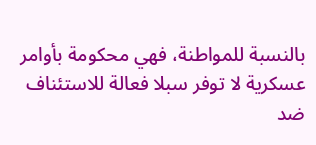بالنسبة للمواطنة، فهي محكومة بأوامر عسكرية لا توفر سبلا فعالة للاستئناف ضد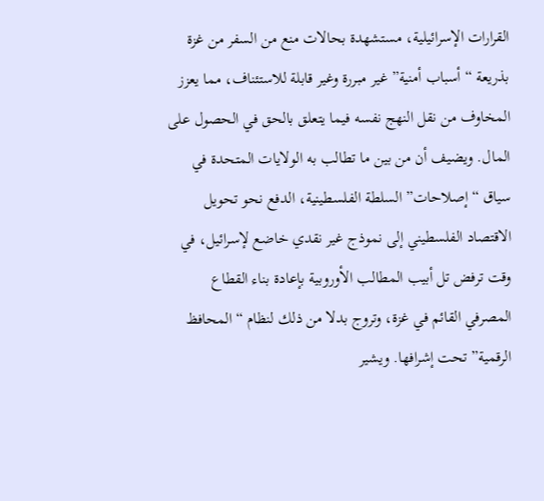القرارات الإسرائيلية، مستشهدة بحالات منع من السفر من غزة بذريعة “أسباب أمنية” غير مبررة وغير قابلة للاستئناف، مما يعزز المخاوف من نقل النهج نفسه فيما يتعلق بالحق في الحصول على المال. ويضيف أن من بين ما تطالب به الولايات المتحدة في سياق “إصلاحات” السلطة الفلسطينية، الدفع نحو تحويل الاقتصاد الفلسطيني إلى نموذج غير نقدي خاضع لإسرائيل، في وقت ترفض تل أبيب المطالب الأوروبية بإعادة بناء القطاع المصرفي القائم في غزة، وتروج بدلا من ذلك لنظام “المحافظ الرقمية” تحت إشرافها. ويشير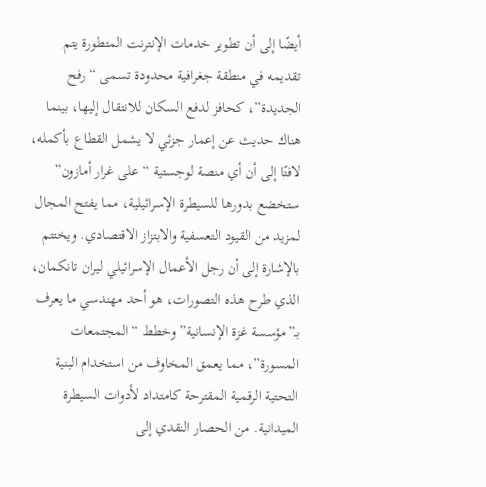أيضًا إلى أن تطوير خدمات الإنترنت المتطورة يتم تقديمه في منطقة جغرافية محدودة تسمى “رفح الجديدة”، كحافز لدفع السكان للانتقال إليها، بينما هناك حديث عن إعمار جزئي لا يشمل القطاع بأكمله، لافتًا إلى أن أي منصة لوجستية “على غرار أمازون” ستخضع بدورها للسيطرة الإسرائيلية، مما يفتح المجال لمزيد من القيود التعسفية والابتزاز الاقتصادي. ويختتم بالإشارة إلى أن رجل الأعمال الإسرائيلي ليران تانكمان، الذي طرح هذه التصورات، هو أحد مهندسي ما يعرف بـ”مؤسسة غزة الإنسانية” وخطط “المجتمعات المسورة”، مما يعمق المخاوف من استخدام البنية التحتية الرقمية المقترحة كامتداد لأدوات السيطرة الميدانية. من الحصار النقدي إلى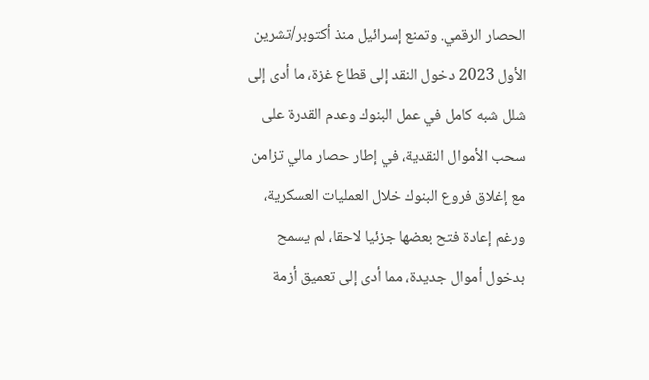الحصار الرقمي. وتمنع إسرائيل منذ أكتوبر/تشرين الأول 2023 دخول النقد إلى قطاع غزة، ما أدى إلى شلل شبه كامل في عمل البنوك وعدم القدرة على سحب الأموال النقدية، في إطار حصار مالي تزامن مع إغلاق فروع البنوك خلال العمليات العسكرية، ورغم إعادة فتح بعضها جزئيا لاحقا، لم يسمح بدخول أموال جديدة، مما أدى إلى تعميق أزمة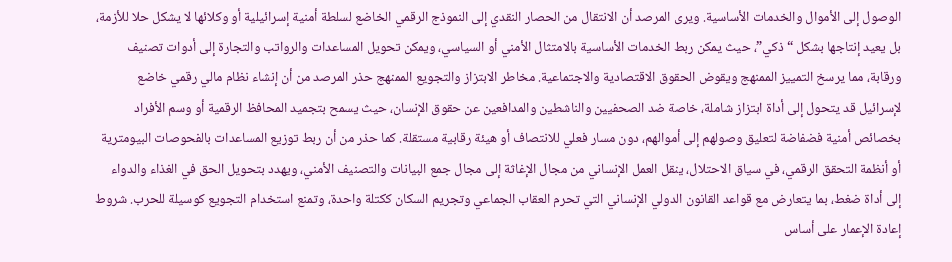الوصول إلى الأموال والخدمات الأساسية. ويرى المرصد أن الانتقال من الحصار النقدي إلى النموذج الرقمي الخاضع لسلطة أمنية إسرائيلية أو وكلائها لا يشكل حلا للأزمة، بل يعيد إنتاجها بشكل “ذكي”، حيث يمكن ربط الخدمات الأساسية بالامتثال الأمني أو السياسي، ويمكن تحويل المساعدات والرواتب والتجارة إلى أدوات تصنيف ورقابة، مما يرسخ التمييز الممنهج ويقوض الحقوق الاقتصادية والاجتماعية. مخاطر الابتزاز والتجويع الممنهج حذر المرصد من أن إنشاء نظام مالي رقمي خاضع لإسرائيل قد يتحول إلى أداة ابتزاز شاملة، خاصة ضد الصحفيين والناشطين والمدافعين عن حقوق الإنسان، حيث يسمح بتجميد المحافظ الرقمية أو وسم الأفراد بخصائص أمنية فضفاضة لتعليق وصولهم إلى أموالهم، دون مسار فعلي للانتصاف أو هيئة رقابية مستقلة. كما حذر من أن ربط توزيع المساعدات بالفحوصات البيومترية أو أنظمة التحقق الرقمي، في سياق الاحتلال، ينقل العمل الإنساني من مجال الإغاثة إلى مجال جمع البيانات والتصنيف الأمني، ويهدد بتحويل الحق في الغذاء والدواء إلى أداة ضغط، بما يتعارض مع قواعد القانون الدولي الإنساني التي تحرم العقاب الجماعي وتجريم السكان ككتلة واحدة، وتمنع استخدام التجويع كوسيلة للحرب. شروط إعادة الإعمار على أساس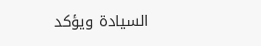السيادة ويؤكد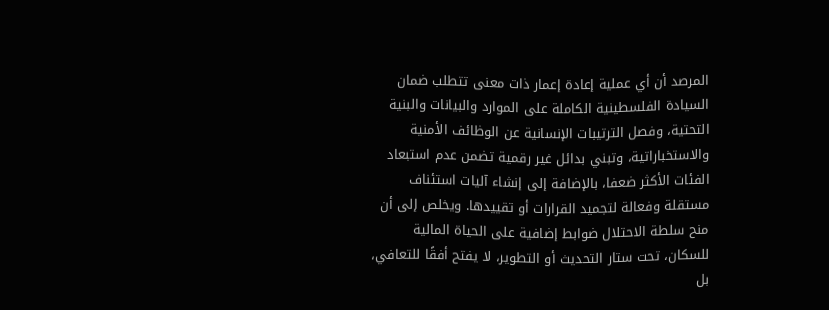المرصد أن أي عملية إعادة إعمار ذات معنى تتطلب ضمان السيادة الفلسطينية الكاملة على الموارد والبيانات والبنية التحتية، وفصل الترتيبات الإنسانية عن الوظائف الأمنية والاستخباراتية، وتبني بدائل غير رقمية تضمن عدم استبعاد الفئات الأكثر ضعفا، بالإضافة إلى إنشاء آليات استئناف مستقلة وفعالة لتجميد القرارات أو تقييدها. ويخلص إلى أن منح سلطة الاحتلال ضوابط إضافية على الحياة المالية للسكان، تحت ستار التحديث أو التطوير، لا يفتح أفقًا للتعافي، بل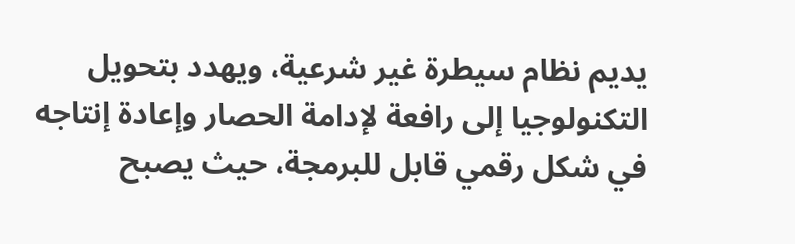يديم نظام سيطرة غير شرعية، ويهدد بتحويل التكنولوجيا إلى رافعة لإدامة الحصار وإعادة إنتاجه في شكل رقمي قابل للبرمجة، حيث يصبح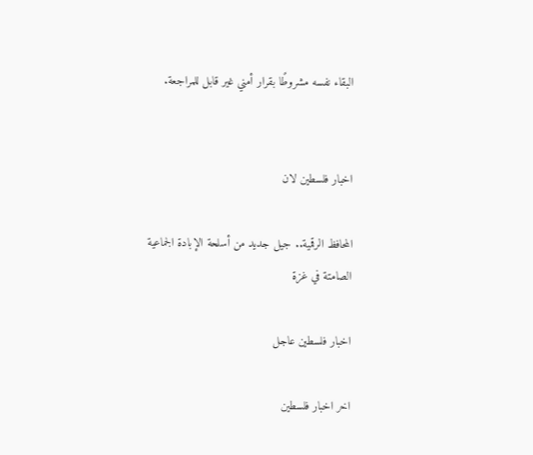البقاء نفسه مشروطًا بقرار أمني غير قابل للمراجعة.


اخبار فلسطين لان

المحافظ الرقمية.. جيل جديد من أسلحة الإبادة الجماعية الصامتة في غزة

اخبار فلسطين عاجل

اخر اخبار فلسطين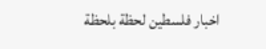اخبار فلسطين لحظة بلحظة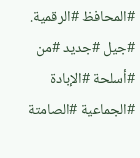#المحافظ #الرقمية. #جيل #جديد #من #أسلحة #الإبادة #الجماعية #الصامتة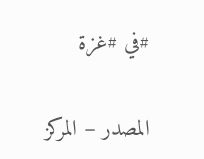#في #غزة

المصدر – المركز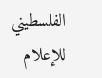الفلسطيني للإعلام